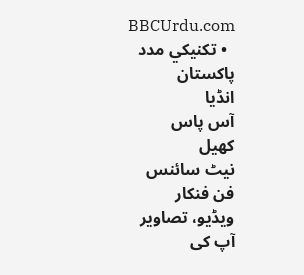BBCUrdu.com
  • تکنيکي مدد
پاکستان
انڈیا
آس پاس
کھیل
نیٹ سائنس
فن فنکار
ویڈیو، تصاویر
آپ کی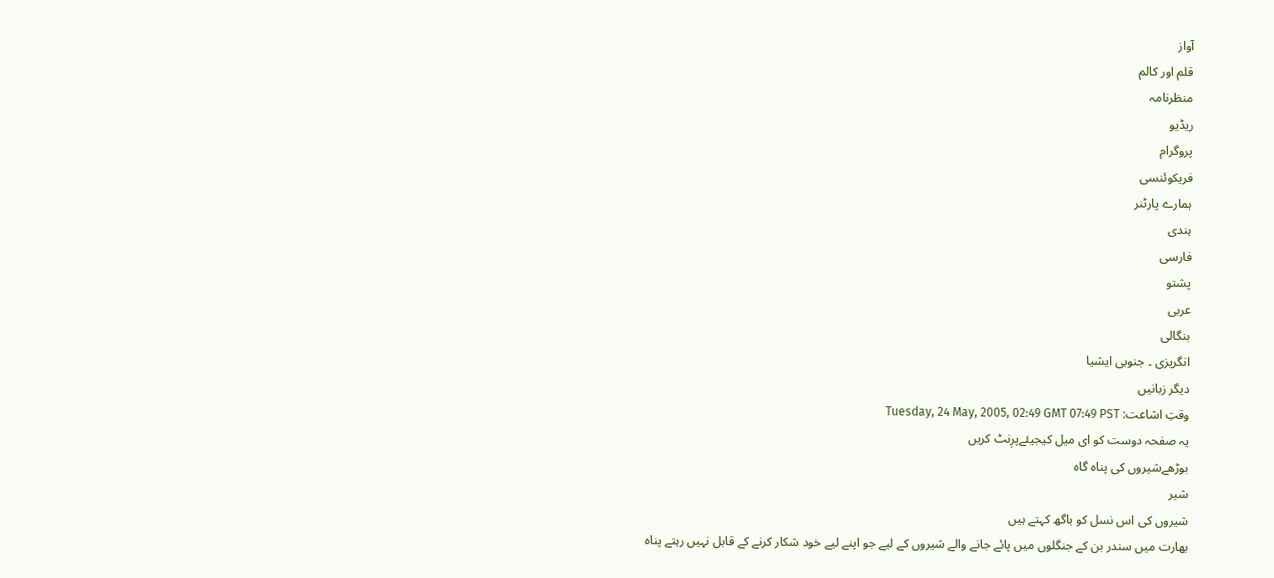آواز
قلم اور کالم
منظرنامہ
ریڈیو
پروگرام
فریکوئنسی
ہمارے پارٹنر
ہندی
فارسی
پشتو
عربی
بنگالی
انگریزی ۔ جنوبی ایشیا
دیگر زبانیں
وقتِ اشاعت: Tuesday, 24 May, 2005, 02:49 GMT 07:49 PST
یہ صفحہ دوست کو ای میل کیجیئےپرِنٹ کریں
بوڑھےشیروں کی پناہ گاہ
شیر
شیروں کی اس نسل کو باگھ کہتے ہیں
بھارت میں سندر بن کے جنگلوں میں پائے جانے والے شیروں کے لیے جو اپنے لیے خود شکار کرنے کے قابل نہیں رہتے پناہ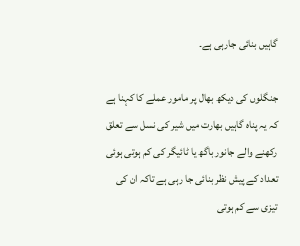گاہیں بنائی جارہی ہے۔

جنگلوں کی دیکھ بھال پر مامور عملے کا کہنا ہے کہ یہ پناہ گاہیں بھارت میں شیر کی نسل سے تعلق رکھنے والے جانور باگھ یا ٹائیگر کی کم ہوتی ہوئی تعداد کے پیش نظر بنائی جا رہی ہے تاکہ ان کی تیزی سے کم ہوتی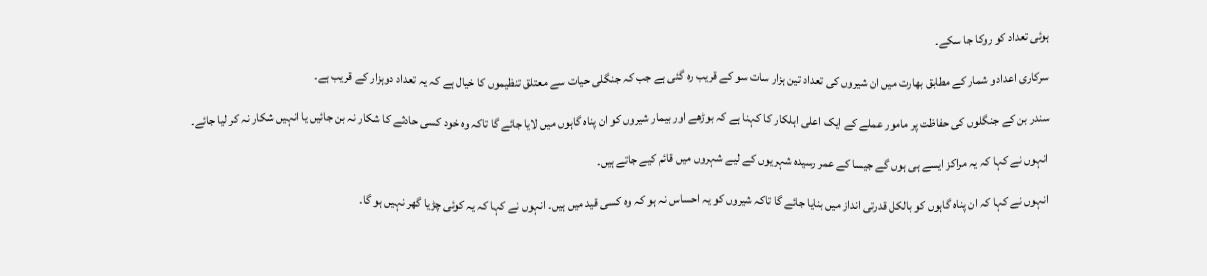ہوئی تعداد کو روکا جا سکے۔

سرکاری اعدادو شمار کے مطابق بھارت میں ان شیروں کی تعداد تین ہزار سات سو کے قریب رہ گئی ہے جب کہ جنگلی حیات سے معتلق تنظیموں کا خیال ہے کہ یہ تعداد دوہزار کے قریب ہے۔

سندر بن کے جنگلوں کی حفاظت پر مامور عملے کے ایک اعلی اہلکار کا کہنا ہے کہ بوڑھے اور بیمار شیروں کو ان پناہ گاہوں میں لایا جائے گا تاکہ وہ خود کسی حادثے کا شکار نہ بن جائیں یا انہیں شکار نہ کر لیا جائے۔

انہوں نے کہا کہ یہ مراکز ایسے ہی ہوں گے جیسا کے عمر رسیدہ شہریوں کے لیے شہروں میں قائم کیے جاتے ہیں۔

انہوں نے کہا کہ ان پناہ گاہوں کو بالکل قدرتی انداز میں بنایا جائے گا تاکہ شیروں کو یہ احساس نہ ہو کہ وہ کسی قید میں ہیں۔ انہوں نے کہا کہ یہ کوئی چڑیا گھر نہیں ہو گا۔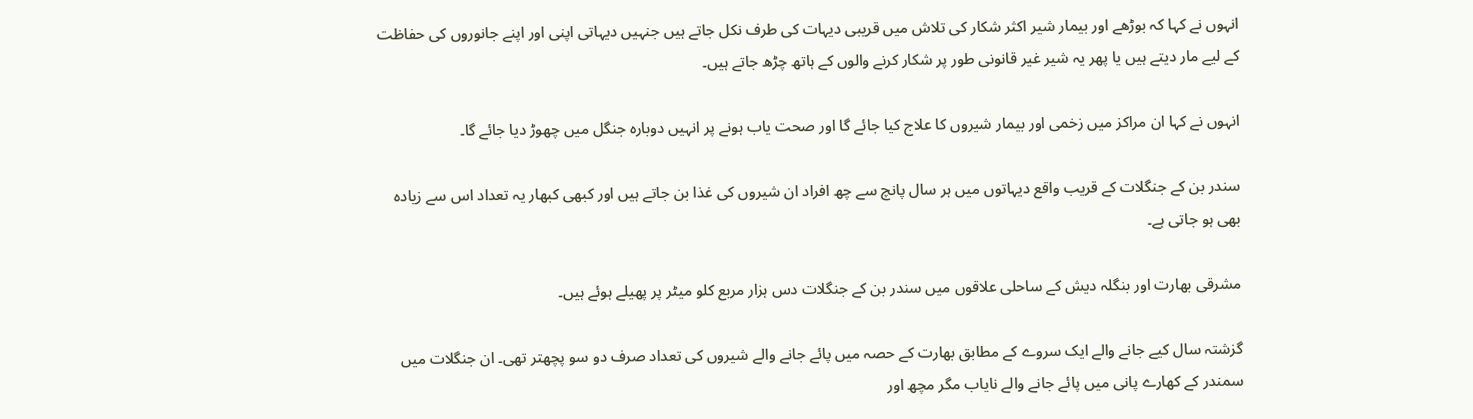انہوں نے کہا کہ بوڑھے اور بیمار شیر اکثر شکار کی تلاش میں قریبی دیہات کی طرف نکل جاتے ہیں جنہیں دیہاتی اپنی اور اپنے جانوروں کی حفاظت کے لیے مار دیتے ہیں یا پھر یہ شیر غیر قانونی طور پر شکار کرنے والوں کے ہاتھ چڑھ جاتے ہیں۔

انہوں نے کہا ان مراکز میں زخمی اور بیمار شیروں کا علاج کیا جائے گا اور صحت یاب ہونے پر انہیں دوبارہ جنگل میں چھوڑ دیا جائے گا۔

سندر بن کے جنگلات کے قریب واقع دیہاتوں میں ہر سال پانچ سے چھ افراد ان شیروں کی غذا بن جاتے ہیں اور کبھی کبھار یہ تعداد اس سے زیادہ بھی ہو جاتی ہے۔

مشرقی بھارت اور بنگلہ دیش کے ساحلی علاقوں میں سندر بن کے جنگلات دس ہزار مربع کلو میٹر پر پھیلے ہوئے ہیں۔

گزشتہ سال کیے جانے والے ایک سروے کے مطابق بھارت کے حصہ میں پائے جانے والے شیروں کی تعداد صرف دو سو پچھتر تھی۔ ان جنگلات میں سمندر کے کھارے پانی میں پائے جانے والے نایاب مگر مچھ اور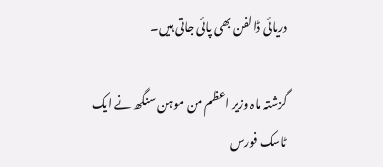دریائی ڈالفن بھی پائی جاتی ہیں۔

گزشتہ ماہ وزیر اعظم من موہن سنگھ نے ایک ٹاسک فورس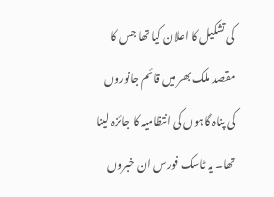کی تشکیل کا اعلان کیا تھا جس کا مقصد ملک بھر میں قائم جانوروں کی پناہ گاہوں کی انتظامیہ کا جائزہ لینا تھا۔ یہ ٹاسک فورس ان خبروں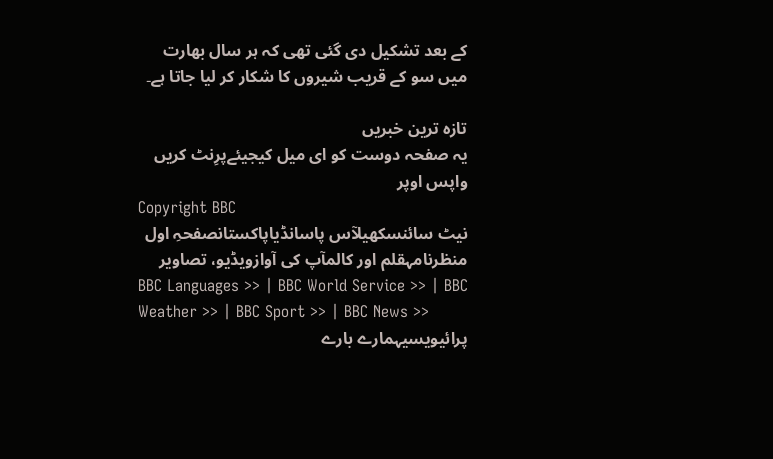کے بعد تشکیل دی گئی تھی کہ ہر سال بھارت میں سو کے قریب شیروں کا شکار کر لیا جاتا ہے۔

تازہ ترین خبریں
یہ صفحہ دوست کو ای میل کیجیئےپرِنٹ کریں
واپس اوپر
Copyright BBC
نیٹ سائنسکھیلآس پاسانڈیاپاکستانصفحہِ اول
منظرنامہقلم اور کالمآپ کی آوازویڈیو، تصاویر
BBC Languages >> | BBC World Service >> | BBC Weather >> | BBC Sport >> | BBC News >>
پرائیویسیہمارے بارے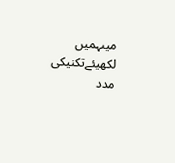میںہمیں لکھیئےتکنیکی مدد